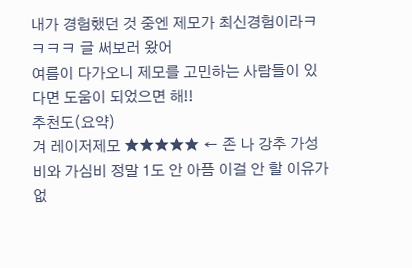내가 경험했던 것 중엔 제모가 최신경험이라ㅋㅋㅋㅋ 글 써보러 왔어
여름이 다가오니 제모를 고민하는 사람들이 있다면 도움이 되었으면 해!!
추천도(요약)
겨 레이저제모 ★★★★★ ← 존 나 강추 가성비와 가심비 정말 1도 안 아픔 이걸 안 할 이유가 없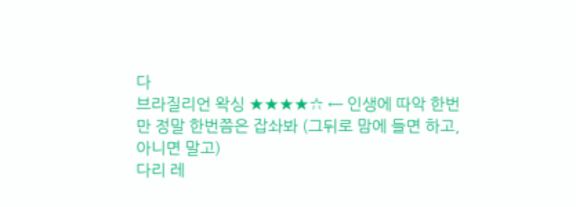다
브라질리언 왁싱 ★★★★☆ ← 인생에 따악 한번만 정말 한번쯤은 잡솨봐 (그뒤로 맘에 들면 하고, 아니면 말고)
다리 레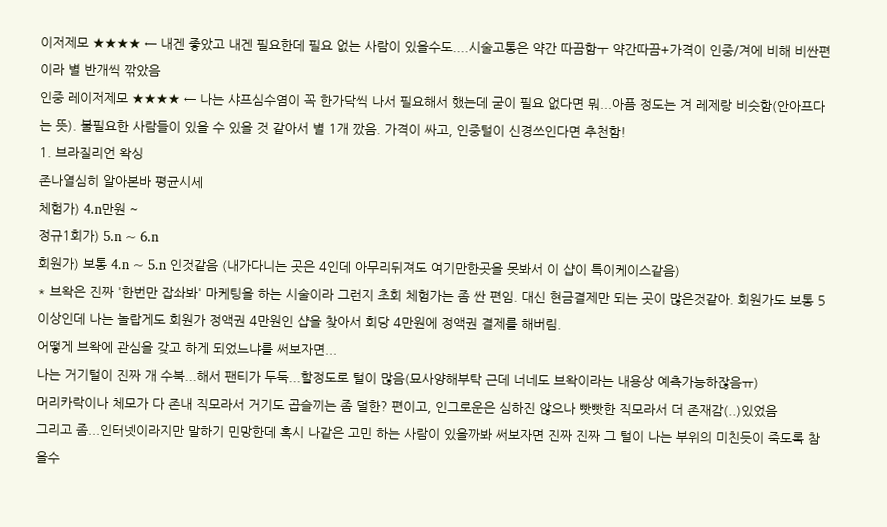이저제모 ★★★★ ← 내겐 좋았고 내겐 필요한데 필요 없는 사람이 있을수도....시술고통은 약간 따끔함ㅜ 약간따끔+가격이 인중/겨에 비해 비싼편이라 별 반개씩 깎았음
인중 레이저제모 ★★★★ ← 나는 샤프심수염이 꼭 한가닥씩 나서 필요해서 했는데 굳이 필요 없다면 뭐...아픔 정도는 겨 레제랑 비슷함(안아프다는 뜻). 불필요한 사람들이 있을 수 있을 것 같아서 별 1개 깠음. 가격이 싸고, 인중털이 신경쓰인다면 추천함!
1. 브라질리언 왁싱
존나열심히 알아본바 평균시세
체험가) 4.n만원 ~
정규1회가) 5.n ~ 6.n
회원가) 보통 4.n ~ 5.n 인것같음 (내가다니는 곳은 4인데 아무리뒤져도 여기만한곳을 못봐서 이 샵이 특이케이스같음)
* 브왁은 진짜 '한번만 잡솨봐' 마케팅을 하는 시술이라 그런지 초회 체험가는 좀 싼 편임. 대신 현금결제만 되는 곳이 많은것같아. 회원가도 보통 5 이상인데 나는 놀랍게도 회원가 정액권 4만원인 샵을 찾아서 회당 4만원에 정액권 결제를 해버림.
어떻게 브왁에 관심을 갖고 하게 되었느냐를 써보자면...
나는 거기털이 진짜 개 수북...해서 팬티가 두둑...할정도로 털이 많음(묘사양해부탁 근데 너네도 브왁이라는 내용상 예측가능하잖음ㅠ)
머리카락이나 체모가 다 존내 직모라서 거기도 곱슬끼는 좀 덜한? 편이고, 인그로운은 심하진 않으나 빳빳한 직모라서 더 존재감(..)있었음
그리고 좀...인터넷이라지만 말하기 민망한데 혹시 나같은 고민 하는 사람이 있을까봐 써보자면 진짜 진짜 그 털이 나는 부위의 미친듯이 죽도록 참을수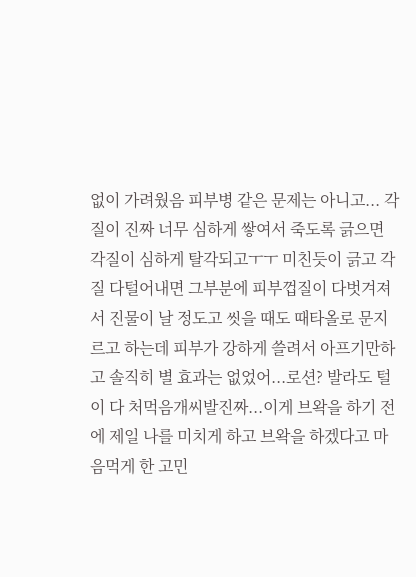없이 가려웠음 피부병 같은 문제는 아니고... 각질이 진짜 너무 심하게 쌓여서 죽도록 긁으면 각질이 심하게 탈각되고ㅜㅜ 미친듯이 긁고 각질 다털어내면 그부분에 피부껍질이 다벗겨져서 진물이 날 정도고 씻을 때도 때타올로 문지르고 하는데 피부가 강하게 쓸려서 아프기만하고 솔직히 별 효과는 없었어...로션? 발라도 털이 다 처먹음개씨발진짜...이게 브왁을 하기 전에 제일 나를 미치게 하고 브왁을 하겠다고 마음먹게 한 고민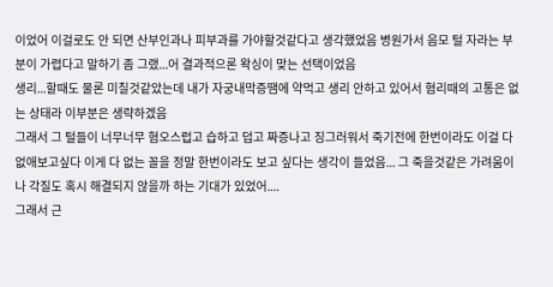이었어 이걸로도 안 되면 산부인과나 피부과를 가야할것같다고 생각했었음 병원가서 음모 털 자라는 부분이 가렵다고 말하기 좀 그랬...어 결과적으론 왁싱이 맞는 선택이었음
생리...할때도 물론 미칠것같았는데 내가 자궁내막증땜에 약먹고 생리 안하고 있어서 혐리때의 고통은 없는 상태라 이부분은 생략하겠음
그래서 그 털들이 너무너무 혐오스럽고 습하고 덥고 짜증나고 징그러워서 죽기전에 한번이라도 이걸 다 없애보고싶다 이게 다 없는 꼴을 정말 한번이라도 보고 싶다는 생각이 들었음... 그 죽을것같은 가려움이나 각질도 혹시 해결되지 않을까 하는 기대가 있었어....
그래서 근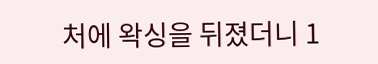처에 왁싱을 뒤졌더니 1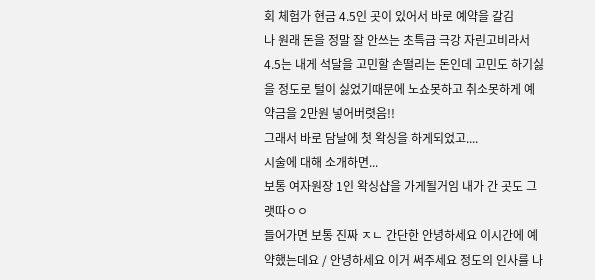회 체험가 현금 4.5인 곳이 있어서 바로 예약을 갈김
나 원래 돈을 정말 잘 안쓰는 초특급 극강 자린고비라서 4.5는 내게 석달을 고민할 손떨리는 돈인데 고민도 하기싫을 정도로 털이 싫었기때문에 노쇼못하고 취소못하게 예약금을 2만원 넣어버렷음!!
그래서 바로 담날에 첫 왁싱을 하게되었고....
시술에 대해 소개하면...
보통 여자원장 1인 왁싱샵을 가게될거임 내가 간 곳도 그랫따ㅇㅇ
들어가면 보통 진짜 ㅈㄴ 간단한 안녕하세요 이시간에 예약했는데요 / 안녕하세요 이거 써주세요 정도의 인사를 나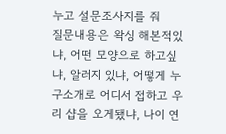누고 설문조사지를 줘
질문내용은 왁싱 해본적있냐, 어떤 모양으로 하고싶냐, 알러지 있냐, 어떻게 누구소개로 어디서 접하고 우리 샵을 오게됐냐, 나이 연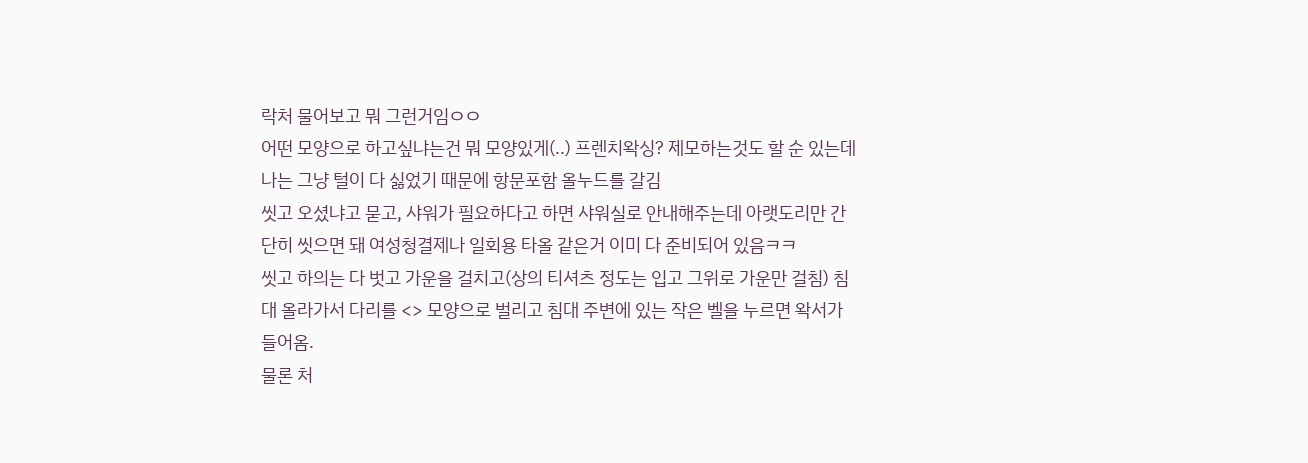락처 물어보고 뭐 그런거임ㅇㅇ
어떤 모양으로 하고싶냐는건 뭐 모양있게(..) 프렌치왁싱? 제모하는것도 할 순 있는데 나는 그냥 털이 다 싫었기 때문에 항문포함 올누드를 갈김
씻고 오셨냐고 묻고, 샤워가 필요하다고 하면 샤워실로 안내해주는데 아랫도리만 간단히 씻으면 돼 여성청결제나 일회용 타올 같은거 이미 다 준비되어 있음ㅋㅋ
씻고 하의는 다 벗고 가운을 걸치고(상의 티셔츠 정도는 입고 그위로 가운만 걸침) 침대 올라가서 다리를 <> 모양으로 벌리고 침대 주변에 있는 작은 벨을 누르면 왁서가 들어옴.
물론 처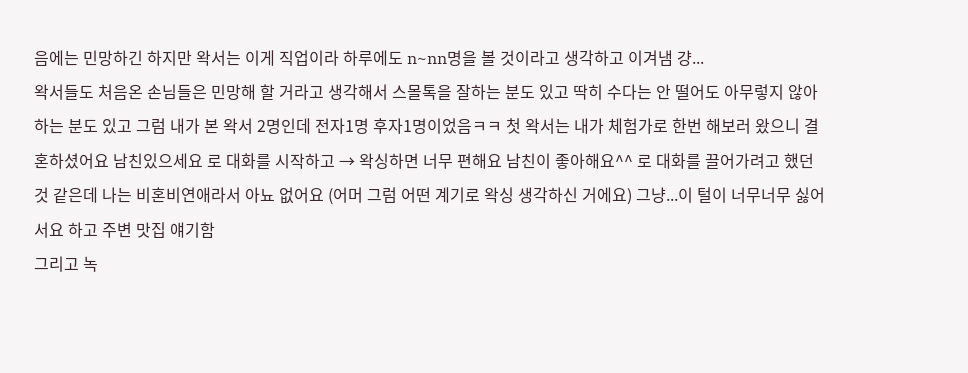음에는 민망하긴 하지만 왁서는 이게 직업이라 하루에도 n~nn명을 볼 것이라고 생각하고 이겨냄 걍...
왁서들도 처음온 손님들은 민망해 할 거라고 생각해서 스몰톡을 잘하는 분도 있고 딱히 수다는 안 떨어도 아무렇지 않아하는 분도 있고 그럼 내가 본 왁서 2명인데 전자1명 후자1명이었음ㅋㅋ 첫 왁서는 내가 체험가로 한번 해보러 왔으니 결혼하셨어요 남친있으세요 로 대화를 시작하고 → 왁싱하면 너무 편해요 남친이 좋아해요^^ 로 대화를 끌어가려고 했던 것 같은데 나는 비혼비연애라서 아뇨 없어요 (어머 그럼 어떤 계기로 왁싱 생각하신 거에요) 그냥...이 털이 너무너무 싫어서요 하고 주변 맛집 얘기함
그리고 녹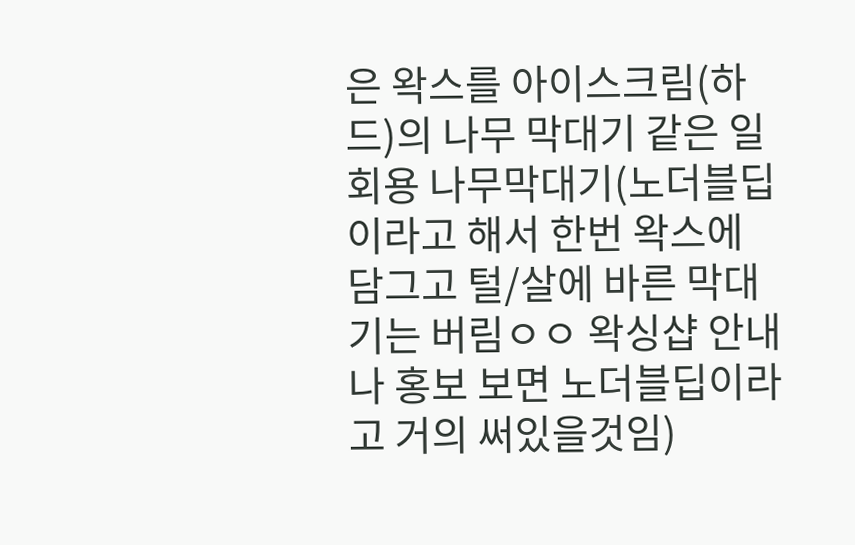은 왁스를 아이스크림(하드)의 나무 막대기 같은 일회용 나무막대기(노더블딥 이라고 해서 한번 왁스에 담그고 털/살에 바른 막대기는 버림ㅇㅇ 왁싱샵 안내나 홍보 보면 노더블딥이라고 거의 써있을것임)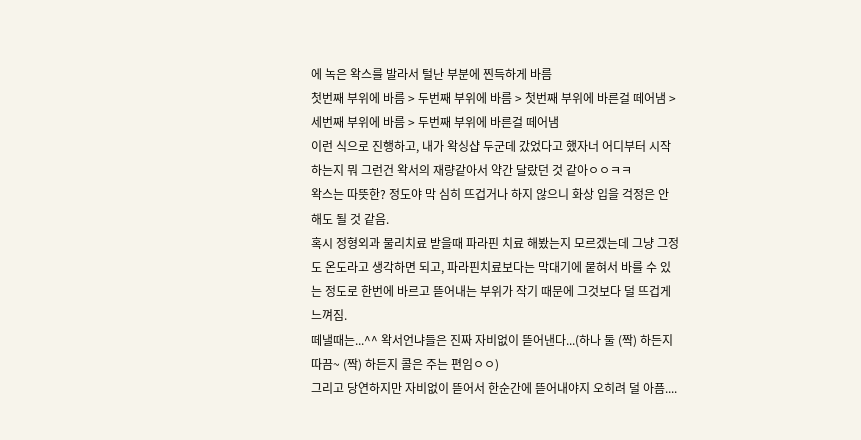에 녹은 왁스를 발라서 털난 부분에 찐득하게 바름
첫번째 부위에 바름 > 두번째 부위에 바름 > 첫번째 부위에 바른걸 떼어냄 > 세번째 부위에 바름 > 두번째 부위에 바른걸 떼어냄
이런 식으로 진행하고, 내가 왁싱샵 두군데 갔었다고 했자너 어디부터 시작하는지 뭐 그런건 왁서의 재량같아서 약간 달랐던 것 같아ㅇㅇㅋㅋ
왁스는 따뜻한? 정도야 막 심히 뜨겁거나 하지 않으니 화상 입을 걱정은 안 해도 될 것 같음.
혹시 정형외과 물리치료 받을때 파라핀 치료 해봤는지 모르겠는데 그냥 그정도 온도라고 생각하면 되고, 파라핀치료보다는 막대기에 뭍혀서 바를 수 있는 정도로 한번에 바르고 뜯어내는 부위가 작기 때문에 그것보다 덜 뜨겁게 느껴짐.
떼낼때는...^^ 왁서언냐들은 진짜 자비없이 뜯어낸다...(하나 둘 (짝) 하든지 따끔~ (짝) 하든지 콜은 주는 편임ㅇㅇ)
그리고 당연하지만 자비없이 뜯어서 한순간에 뜯어내야지 오히려 덜 아픔....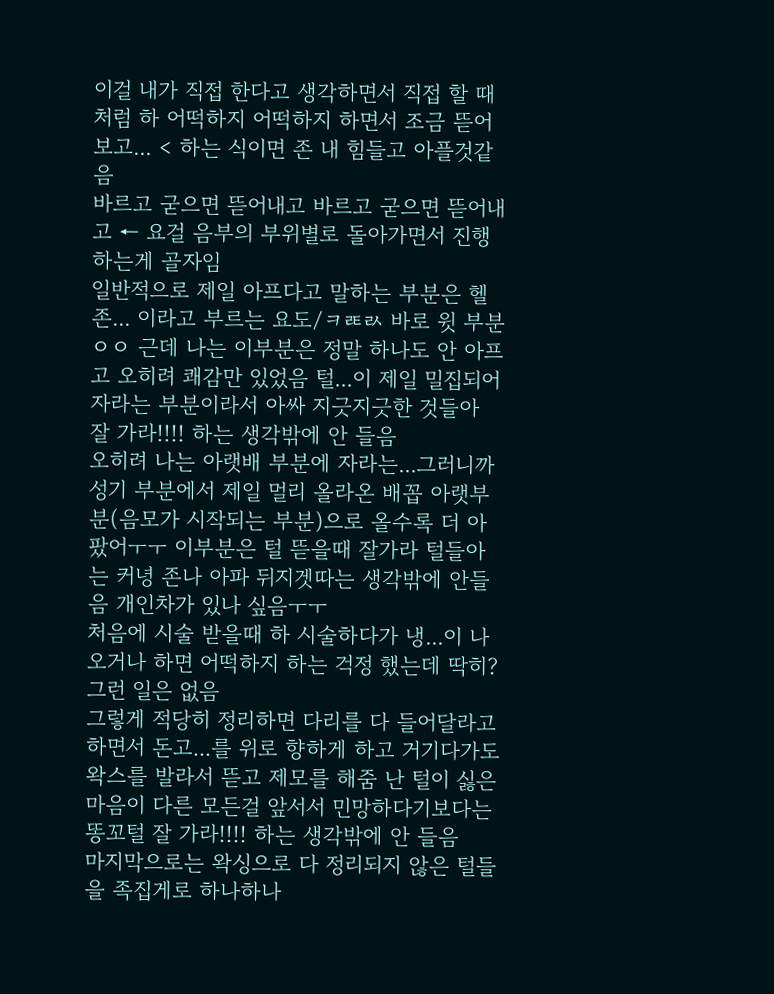이걸 내가 직접 한다고 생각하면서 직접 할 때처럼 하 어떡하지 어떡하지 하면서 조금 뜯어보고... < 하는 식이면 존 내 힘들고 아플것같음
바르고 굳으면 뜯어내고 바르고 굳으면 뜯어내고 ← 요걸 음부의 부위별로 돌아가면서 진행하는게 골자임
일반적으로 제일 아프다고 말하는 부분은 헬존... 이라고 부르는 요도/ㅋㄾㄽ 바로 윗 부분ㅇㅇ 근데 나는 이부분은 정말 하나도 안 아프고 오히려 쾌감만 있었음 털...이 제일 밀집되어 자라는 부분이라서 아싸 지긋지긋한 것들아 잘 가라!!!! 하는 생각밖에 안 들음
오히려 나는 아랫배 부분에 자라는...그러니까 성기 부분에서 제일 멀리 올라온 배꼽 아랫부분(음모가 시작되는 부분)으로 올수록 더 아팠어ㅜㅜ 이부분은 털 뜯을때 잘가라 털들아는 커녕 존나 아파 뒤지겟따는 생각밖에 안들음 개인차가 있나 싶음ㅜㅜ
처음에 시술 받을때 하 시술하다가 냉...이 나오거나 하면 어떡하지 하는 걱정 했는데 딱히? 그런 일은 없음
그렇게 적당히 정리하면 다리를 다 들어달라고 하면서 돈고...를 위로 향하게 하고 거기다가도 왁스를 발라서 뜯고 제모를 해줌 난 털이 싫은 마음이 다른 모든걸 앞서서 민망하다기보다는 똥꼬털 잘 가라!!!! 하는 생각밖에 안 들음
마지막으로는 왁싱으로 다 정리되지 않은 털들을 족집게로 하나하나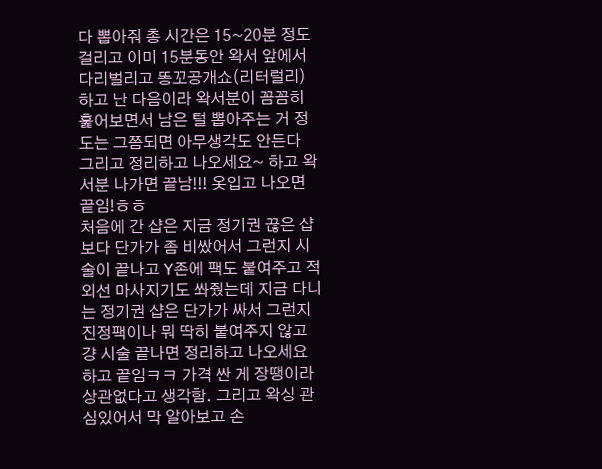다 뽑아줘 총 시간은 15~20분 정도 걸리고 이미 15분동안 왁서 앞에서 다리벌리고 똥꼬공개쇼(리터럴리)하고 난 다음이라 왁서분이 꼼꼼히 훑어보면서 남은 털 뽑아주는 거 정도는 그쯤되면 아무생각도 안든다
그리고 정리하고 나오세요~ 하고 왁서분 나가면 끝남!!! 옷입고 나오면 끝임!ㅎㅎ
처음에 간 샵은 지금 정기권 끊은 샵보다 단가가 좀 비쌌어서 그런지 시술이 끝나고 Y존에 팩도 붙여주고 적외선 마사지기도 쏴줬는데 지금 다니는 정기권 샵은 단가가 싸서 그런지 진정팩이나 뭐 딱히 붙여주지 않고 걍 시술 끝나면 정리하고 나오세요 하고 끝임ㅋㅋ 가격 싼 게 장땡이라 상관없다고 생각함. 그리고 왁싱 관심있어서 막 알아보고 손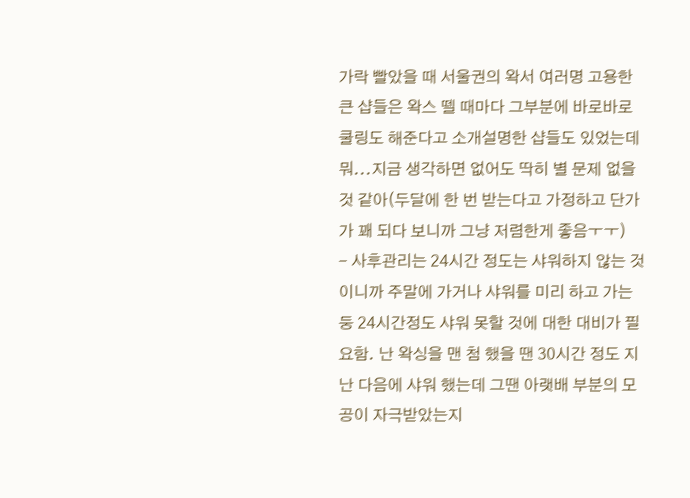가락 빨았을 때 서울권의 왁서 여러명 고용한 큰 샵들은 왁스 뗄 때마다 그부분에 바로바로 쿨링도 해준다고 소개설명한 샵들도 있었는데 뭐...지금 생각하면 없어도 딱히 별 문제 없을 것 같아(두달에 한 번 받는다고 가정하고 단가가 꽤 되다 보니까 그냥 저렴한게 좋음ㅜㅜ)
- 사후관리는 24시간 정도는 샤워하지 않는 것이니까 주말에 가거나 샤워를 미리 하고 가는 둥 24시간정도 샤워 못할 것에 대한 대비가 필요함. 난 왁싱을 맨 첨 했을 땐 30시간 정도 지난 다음에 샤워 했는데 그땐 아랫배 부분의 모공이 자극받았는지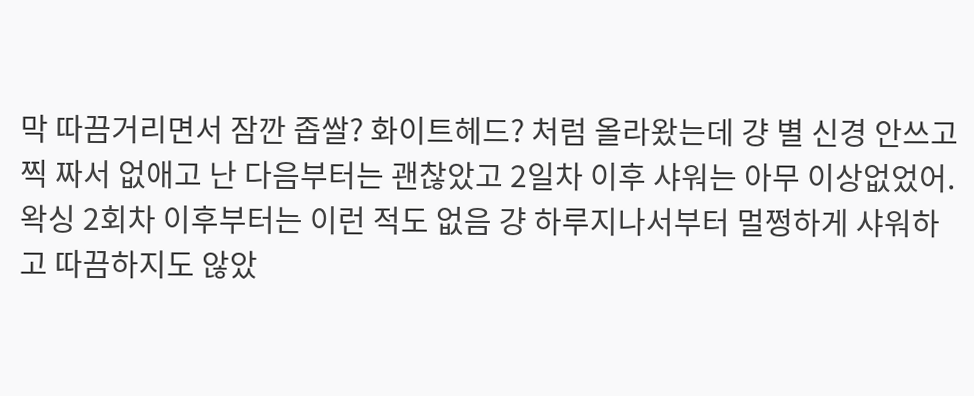막 따끔거리면서 잠깐 좁쌀? 화이트헤드? 처럼 올라왔는데 걍 별 신경 안쓰고 찍 짜서 없애고 난 다음부터는 괜찮았고 2일차 이후 샤워는 아무 이상없었어. 왁싱 2회차 이후부터는 이런 적도 없음 걍 하루지나서부터 멀쩡하게 샤워하고 따끔하지도 않았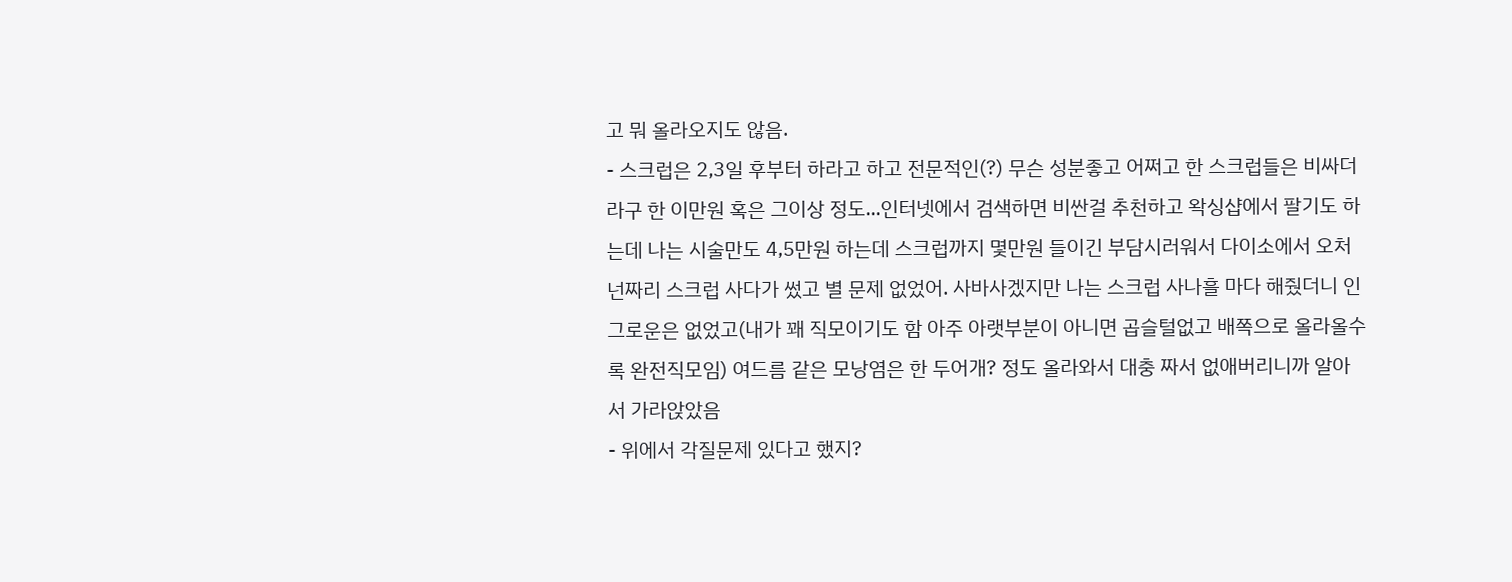고 뭐 올라오지도 않음.
- 스크럽은 2,3일 후부터 하라고 하고 전문적인(?) 무슨 성분좋고 어쩌고 한 스크럽들은 비싸더라구 한 이만원 혹은 그이상 정도...인터넷에서 검색하면 비싼걸 추천하고 왁싱샵에서 팔기도 하는데 나는 시술만도 4,5만원 하는데 스크럽까지 몇만원 들이긴 부담시러워서 다이소에서 오처넌짜리 스크럽 사다가 썼고 별 문제 없었어. 사바사겠지만 나는 스크럽 사나흘 마다 해줬더니 인그로운은 없었고(내가 꽤 직모이기도 함 아주 아랫부분이 아니면 곱슬털없고 배쪽으로 올라올수록 완전직모임) 여드름 같은 모낭염은 한 두어개? 정도 올라와서 대충 짜서 없애버리니까 알아서 가라앉았음
- 위에서 각질문제 있다고 했지?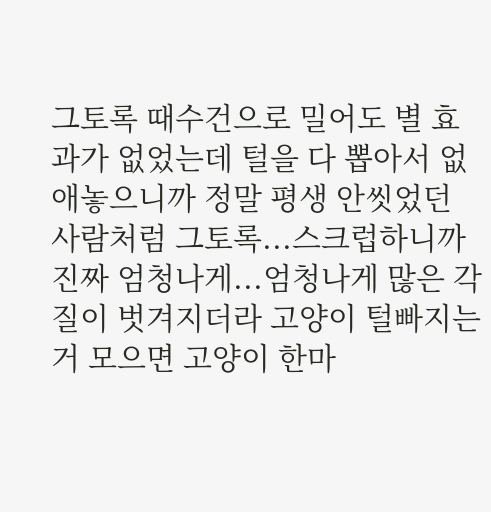그토록 때수건으로 밀어도 별 효과가 없었는데 털을 다 뽑아서 없애놓으니까 정말 평생 안씻었던 사람처럼 그토록...스크럽하니까 진짜 엄청나게...엄청나게 많은 각질이 벗겨지더라 고양이 털빠지는거 모으면 고양이 한마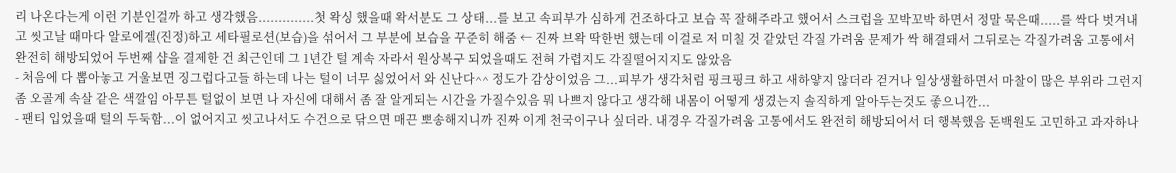리 나온다는게 이런 기분인걸까 하고 생각했음..............첫 왁싱 했을때 왁서분도 그 상태...를 보고 속피부가 심하게 건조하다고 보습 꼭 잘해주라고 했어서 스크럽을 꼬박꼬박 하면서 정말 묵은때.....를 싹다 벗겨내고 씻고날 때마다 알로에겔(진정)하고 세타필로션(보습)을 섞어서 그 부분에 보습을 꾸준히 해줌 ← 진짜 브왁 딱한번 했는데 이걸로 저 미칠 것 같았던 각질 가려움 문제가 싹 해결돼서 그뒤로는 각질가려움 고통에서 완전히 해방되었어 두번째 샵을 결제한 건 최근인데 그 1년간 털 계속 자라서 원상복구 되었을때도 전혀 가렵지도 각질떨어지지도 않았음
- 처음에 다 뽑아놓고 거울보면 징그럽다고들 하는데 나는 털이 너무 싫었어서 와 신난다^^ 정도가 감상이었음 그...피부가 생각처럼 핑크핑크 하고 새하얗지 않더라 걷거나 일상생활하면서 마찰이 많은 부위라 그런지 좀 오골계 속살 같은 색깔임 아무튼 털없이 보면 나 자신에 대해서 좀 잘 알게되는 시간을 가질수있음 뭐 나쁘지 않다고 생각해 내몸이 어떻게 생겼는지 솔직하게 알아두는것도 좋으니깐...
- 팬티 입었을때 털의 두둑함...이 없어지고 씻고나서도 수건으로 닦으면 매끈 뽀송해지니까 진짜 이게 천국이구나 싶더라. 내경우 각질가려움 고통에서도 완전히 해방되어서 더 행복했음 돈백원도 고민하고 과자하나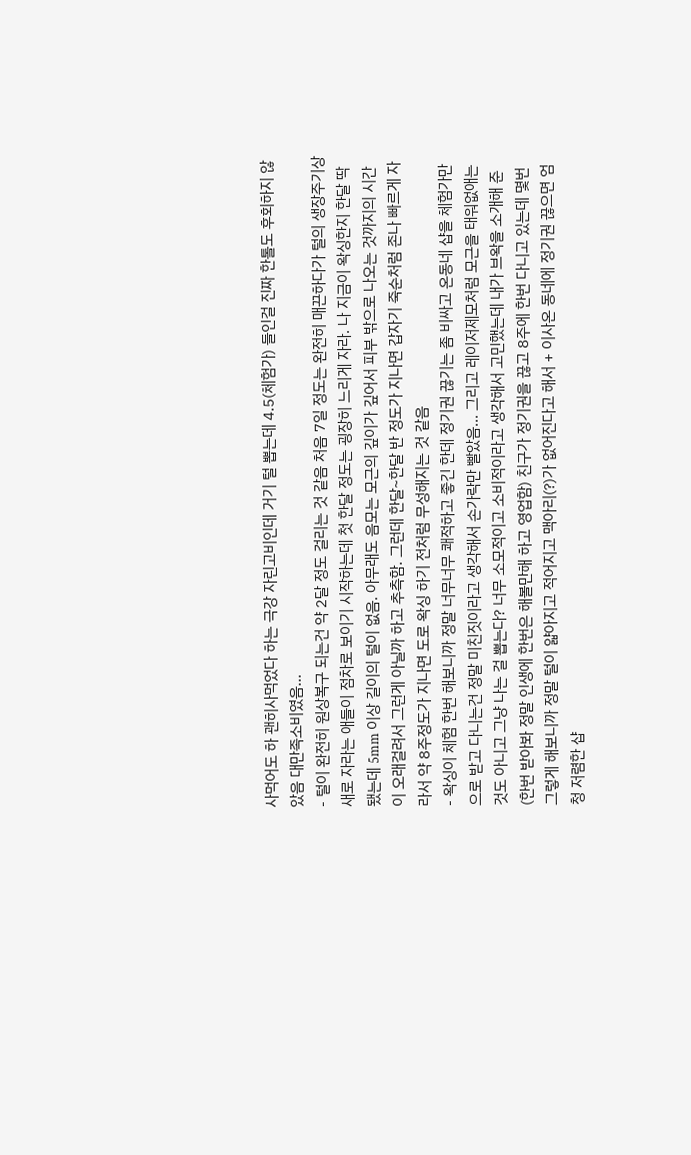사먹어도 하 괜히사먹었다 하는 극강 자린고비인데 거기 털 뽑는데 4.5(체험가) 들인걸 진짜 한톨도 후회하지 않았음 대만족소비였음...
- 털이 완전히 원상복구 되는건 약 2달 정도 걸리는 것 같음 처음 7일 정도는 완전히 매끈하다가 털의 생장주기상 새로 자라는 애들이 점차로 보이기 시작하는데 첫 한달 정도는 굉장히 느리게 자라. 나 지금이 왁싱한지 한달 딱 됐는데 5mm 이상 길이의 털이 없음. 아무래도 음모는 모근의 깊이가 깊어서 피부 밖으로 나오는 것까지의 시간이 오래걸려서 그런게 아닐까 하고 추측함. 그런데 한달~한달 반 정도가 지나면 갑자기 죽순처럼 존나 빠르게 자라서 약 8주정도가 지나면 도로 왁싱 하기 전처럼 무성해지는 것 같음
- 왁싱이 체험 한번 해보니까 정말 너무너무 쾌적하고 좋긴 한데 정기권 끊기는 좀 비싸고 온동네 샵을 체험가만으로 받고 다니는건 정말 미친짓이라고 생각해서 손가락만 빨았음... 그리고 레이저제모처럼 모근을 태워없애는 것도 아니고 그냥 나는 걸 뽑는다? 너무 소모적이고 소비적이라고 생각해서 고민했는데 내가 브왁을 소개해 준(한번 받아봐 정말 인생에 한번은 해볼만해 하고 영업함) 친구가 정기권을 끊고 8주에 한번 다니고 있는데 몇번 그렇게 해보니까 정말 털이 얇아지고 적어지고 맥아리(?)가 없어진다고 해서 + 이사온 동네에 정기권 끊으면 엄청 저렴한 샵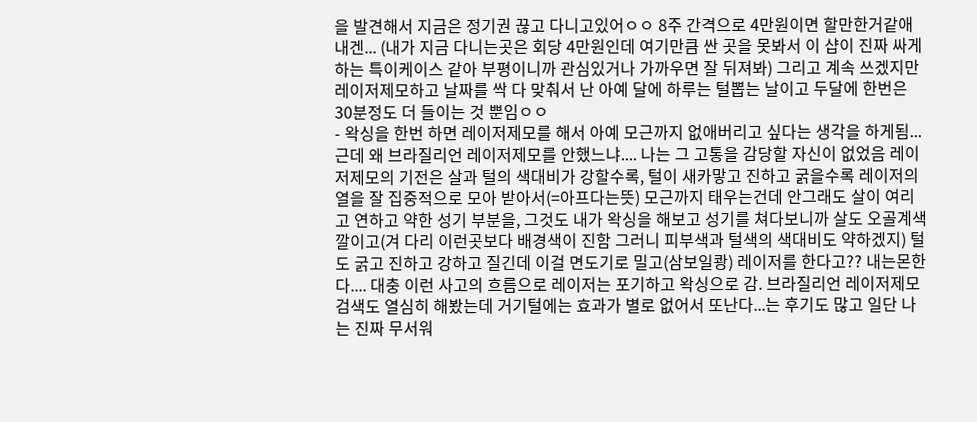을 발견해서 지금은 정기권 끊고 다니고있어ㅇㅇ 8주 간격으로 4만원이면 할만한거같애 내겐... (내가 지금 다니는곳은 회당 4만원인데 여기만큼 싼 곳을 못봐서 이 샵이 진짜 싸게 하는 특이케이스 같아 부평이니까 관심있거나 가까우면 잘 뒤져봐) 그리고 계속 쓰겠지만 레이저제모하고 날짜를 싹 다 맞춰서 난 아예 달에 하루는 털뽑는 날이고 두달에 한번은 30분정도 더 들이는 것 뿐임ㅇㅇ
- 왁싱을 한번 하면 레이저제모를 해서 아예 모근까지 없애버리고 싶다는 생각을 하게됨... 근데 왜 브라질리언 레이저제모를 안했느냐.... 나는 그 고통을 감당할 자신이 없었음 레이저제모의 기전은 살과 털의 색대비가 강할수록, 털이 새카맣고 진하고 굵을수록 레이저의 열을 잘 집중적으로 모아 받아서(=아프다는뜻) 모근까지 태우는건데 안그래도 살이 여리고 연하고 약한 성기 부분을, 그것도 내가 왁싱을 해보고 성기를 쳐다보니까 살도 오골계색깔이고(겨 다리 이런곳보다 배경색이 진함 그러니 피부색과 털색의 색대비도 약하겠지) 털도 굵고 진하고 강하고 질긴데 이걸 면도기로 밀고(삼보일쾅) 레이저를 한다고?? 내는몬한다.... 대충 이런 사고의 흐름으로 레이저는 포기하고 왁싱으로 감. 브라질리언 레이저제모 검색도 열심히 해봤는데 거기털에는 효과가 별로 없어서 또난다...는 후기도 많고 일단 나는 진짜 무서워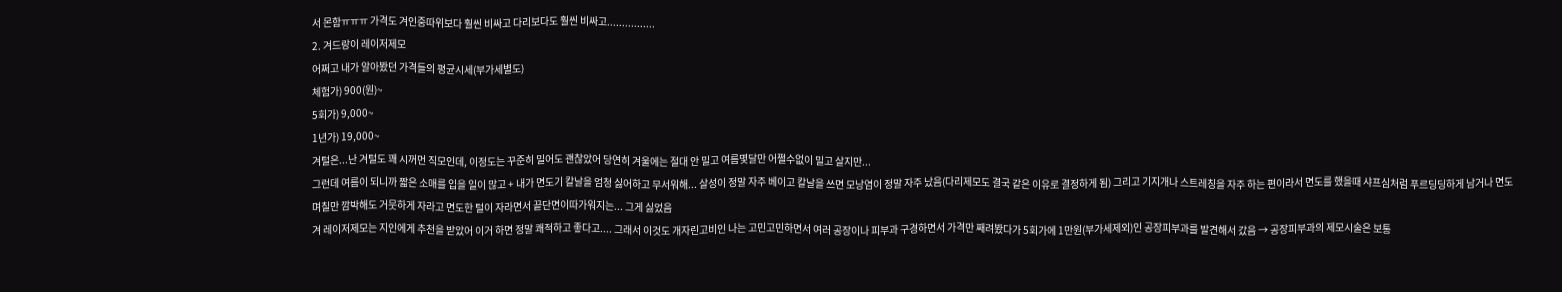서 몬함ㅠㅠㅠ 가격도 겨인중따위보다 훨씬 비싸고 다리보다도 훨씬 비싸고................
2. 겨드랑이 레이저제모
어쩌고 내가 알아봤던 가격들의 평균시세(부가세별도)
체험가) 900(원)~
5회가) 9,000~
1년가) 19,000~
겨털은...난 겨털도 꽤 시꺼먼 직모인데, 이정도는 꾸준히 밀어도 괜찮았어 당연히 겨울에는 절대 안 밀고 여름몇달만 어쩔수없이 밀고 살지만...
그런데 여름이 되니까 짧은 소매를 입을 일이 많고 + 내가 면도기 칼날을 엄청 싫어하고 무서워해... 살성이 정말 자주 베이고 칼날을 쓰면 모낭염이 정말 자주 났음(다리제모도 결국 같은 이유로 결정하게 됨) 그리고 기지개나 스트레칭을 자주 하는 편이라서 면도를 했을때 샤프심처럼 푸르딩딩하게 남거나 면도 며칠만 깜박해도 거뭇하게 자라고 면도한 털이 자라면서 끝단면이따가워지는... 그게 싫었음
겨 레이저제모는 지인에게 추천을 받았어 이거 하면 정말 쾌적하고 좋다고.... 그래서 이것도 개자린고비인 나는 고민고민하면서 여러 공장이나 피부과 구경하면서 가격만 째려봤다가 5회가에 1만원(부가세제외)인 공장피부과를 발견해서 갔음 → 공장피부과의 제모시술은 보통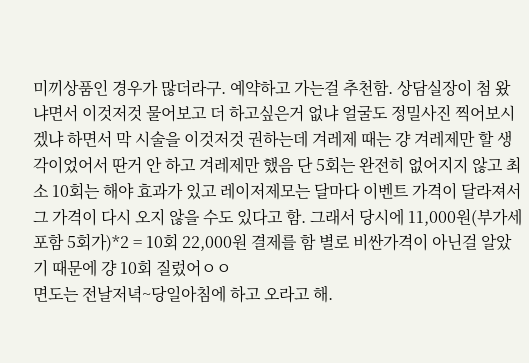미끼상품인 경우가 많더라구. 예약하고 가는걸 추천함. 상담실장이 첨 왔냐면서 이것저것 물어보고 더 하고싶은거 없냐 얼굴도 정밀사진 찍어보시겠냐 하면서 막 시술을 이것저것 권하는데 겨레제 때는 걍 겨레제만 할 생각이었어서 딴거 안 하고 겨레제만 했음 단 5회는 완전히 없어지지 않고 최소 10회는 해야 효과가 있고 레이저제모는 달마다 이벤트 가격이 달라져서 그 가격이 다시 오지 않을 수도 있다고 함. 그래서 당시에 11,000원(부가세포함 5회가)*2 = 10회 22,000원 결제를 함 별로 비싼가격이 아닌걸 알았기 때문에 걍 10회 질렀어ㅇㅇ
면도는 전날저녁~당일아침에 하고 오라고 해.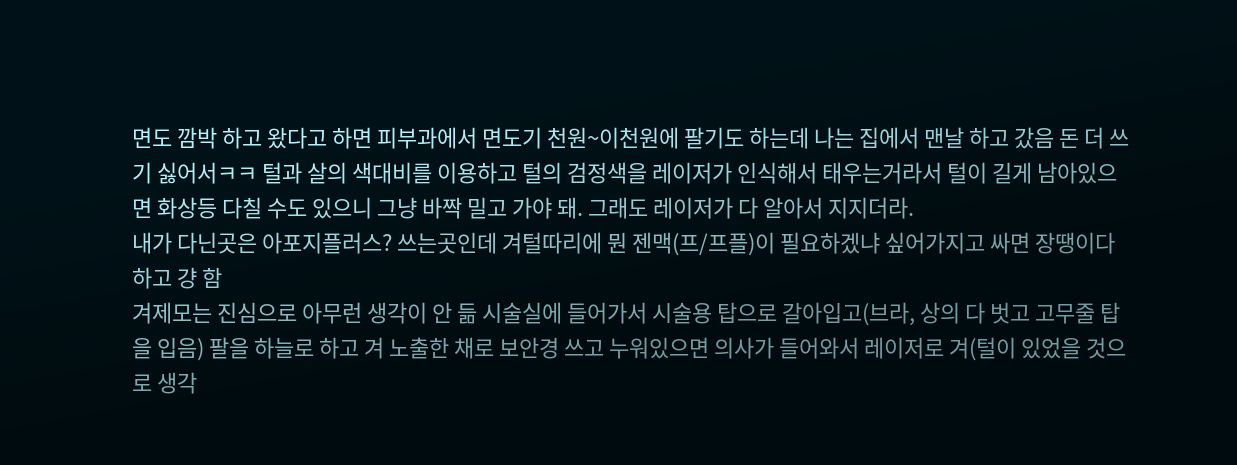면도 깜박 하고 왔다고 하면 피부과에서 면도기 천원~이천원에 팔기도 하는데 나는 집에서 맨날 하고 갔음 돈 더 쓰기 싫어서ㅋㅋ 털과 살의 색대비를 이용하고 털의 검정색을 레이저가 인식해서 태우는거라서 털이 길게 남아있으면 화상등 다칠 수도 있으니 그냥 바짝 밀고 가야 돼. 그래도 레이저가 다 알아서 지지더라.
내가 다닌곳은 아포지플러스? 쓰는곳인데 겨털따리에 뭔 젠맥(프/프플)이 필요하겠냐 싶어가지고 싸면 장땡이다 하고 걍 함
겨제모는 진심으로 아무런 생각이 안 듦 시술실에 들어가서 시술용 탑으로 갈아입고(브라, 상의 다 벗고 고무줄 탑을 입음) 팔을 하늘로 하고 겨 노출한 채로 보안경 쓰고 누워있으면 의사가 들어와서 레이저로 겨(털이 있었을 것으로 생각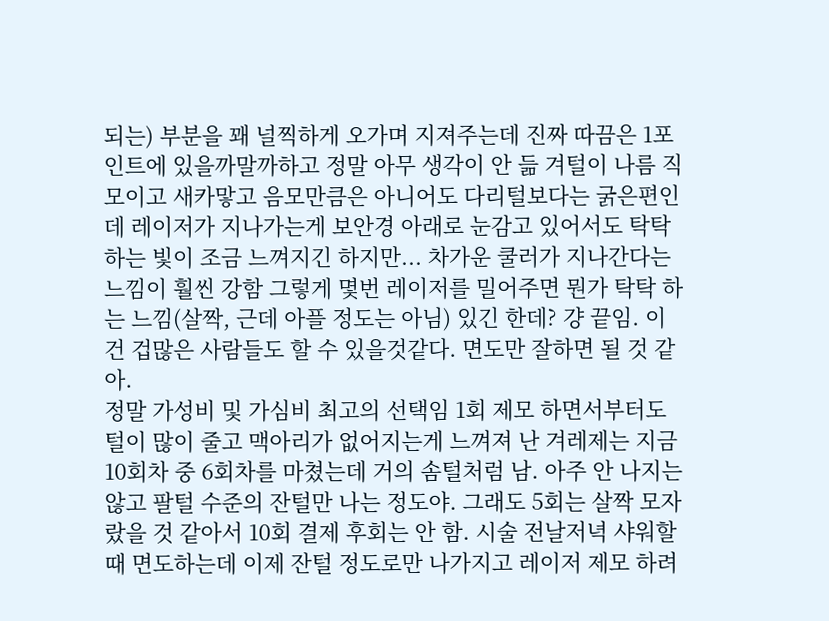되는) 부분을 꽤 널찍하게 오가며 지져주는데 진짜 따끔은 1포인트에 있을까말까하고 정말 아무 생각이 안 듦 겨털이 나름 직모이고 새카맣고 음모만큼은 아니어도 다리털보다는 굵은편인데 레이저가 지나가는게 보안경 아래로 눈감고 있어서도 탁탁 하는 빛이 조금 느껴지긴 하지만... 차가운 쿨러가 지나간다는 느낌이 훨씬 강함 그렇게 몇번 레이저를 밀어주면 뭔가 탁탁 하는 느낌(살짝, 근데 아플 정도는 아님) 있긴 한데? 걍 끝임. 이건 겁많은 사람들도 할 수 있을것같다. 면도만 잘하면 될 것 같아.
정말 가성비 및 가심비 최고의 선택임 1회 제모 하면서부터도 털이 많이 줄고 맥아리가 없어지는게 느껴져 난 겨레제는 지금 10회차 중 6회차를 마쳤는데 거의 솜털처럼 남. 아주 안 나지는 않고 팔털 수준의 잔털만 나는 정도야. 그래도 5회는 살짝 모자랐을 것 같아서 10회 결제 후회는 안 함. 시술 전날저녁 샤워할 때 면도하는데 이제 잔털 정도로만 나가지고 레이저 제모 하려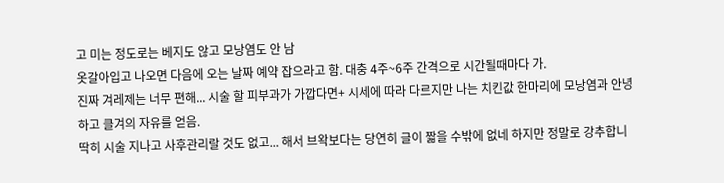고 미는 정도로는 베지도 않고 모낭염도 안 남
옷갈아입고 나오면 다음에 오는 날짜 예약 잡으라고 함. 대충 4주~6주 간격으로 시간될때마다 가.
진짜 겨레제는 너무 편해... 시술 할 피부과가 가깝다면+ 시세에 따라 다르지만 나는 치킨값 한마리에 모낭염과 안녕하고 클겨의 자유를 얻음.
딱히 시술 지나고 사후관리랄 것도 없고... 해서 브왁보다는 당연히 글이 짧을 수밖에 없네 하지만 정말로 강추합니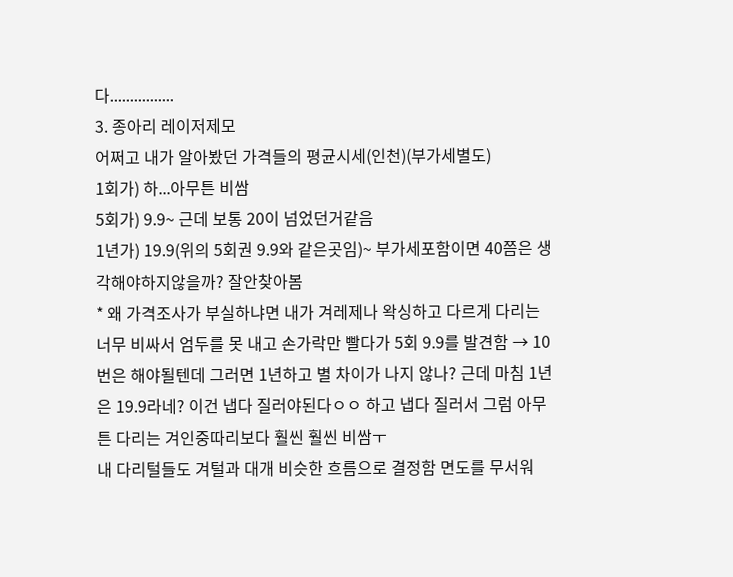다................
3. 종아리 레이저제모
어쩌고 내가 알아봤던 가격들의 평균시세(인천)(부가세별도)
1회가) 하...아무튼 비쌈
5회가) 9.9~ 근데 보통 20이 넘었던거같음
1년가) 19.9(위의 5회권 9.9와 같은곳임)~ 부가세포함이면 40쯤은 생각해야하지않을까? 잘안찾아봄
* 왜 가격조사가 부실하냐면 내가 겨레제나 왁싱하고 다르게 다리는 너무 비싸서 엄두를 못 내고 손가락만 빨다가 5회 9.9를 발견함 → 10번은 해야될텐데 그러면 1년하고 별 차이가 나지 않나? 근데 마침 1년은 19.9라네? 이건 냅다 질러야된다ㅇㅇ 하고 냅다 질러서 그럼 아무튼 다리는 겨인중따리보다 훨씬 훨씬 비쌈ㅜ
내 다리털들도 겨털과 대개 비슷한 흐름으로 결정함 면도를 무서워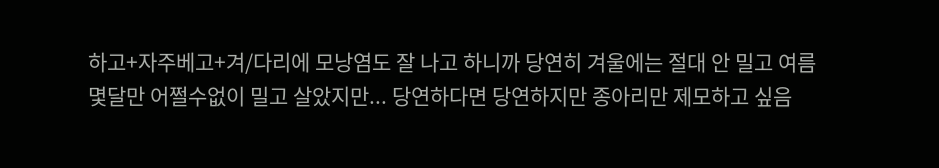하고+자주베고+겨/다리에 모낭염도 잘 나고 하니까 당연히 겨울에는 절대 안 밀고 여름몇달만 어쩔수없이 밀고 살았지만... 당연하다면 당연하지만 종아리만 제모하고 싶음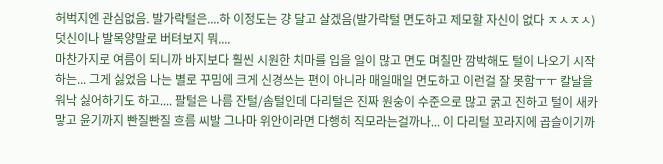허벅지엔 관심없음. 발가락털은....하 이정도는 걍 달고 살겠음(발가락털 면도하고 제모할 자신이 없다 ㅈㅅㅈㅅ) 덧신이나 발목양말로 버텨보지 뭐....
마찬가지로 여름이 되니까 바지보다 훨씬 시원한 치마를 입을 일이 많고 면도 며칠만 깜박해도 털이 나오기 시작하는... 그게 싫었음 나는 별로 꾸밈에 크게 신경쓰는 편이 아니라 매일매일 면도하고 이런걸 잘 못함ㅜㅜ 칼날을 워낙 싫어하기도 하고.... 팔털은 나름 잔털/솜털인데 다리털은 진짜 원숭이 수준으로 많고 굵고 진하고 털이 새카맣고 윤기까지 빤질빤질 흐름 씨발 그나마 위안이라면 다행히 직모라는걸까나... 이 다리털 꼬라지에 곱슬이기까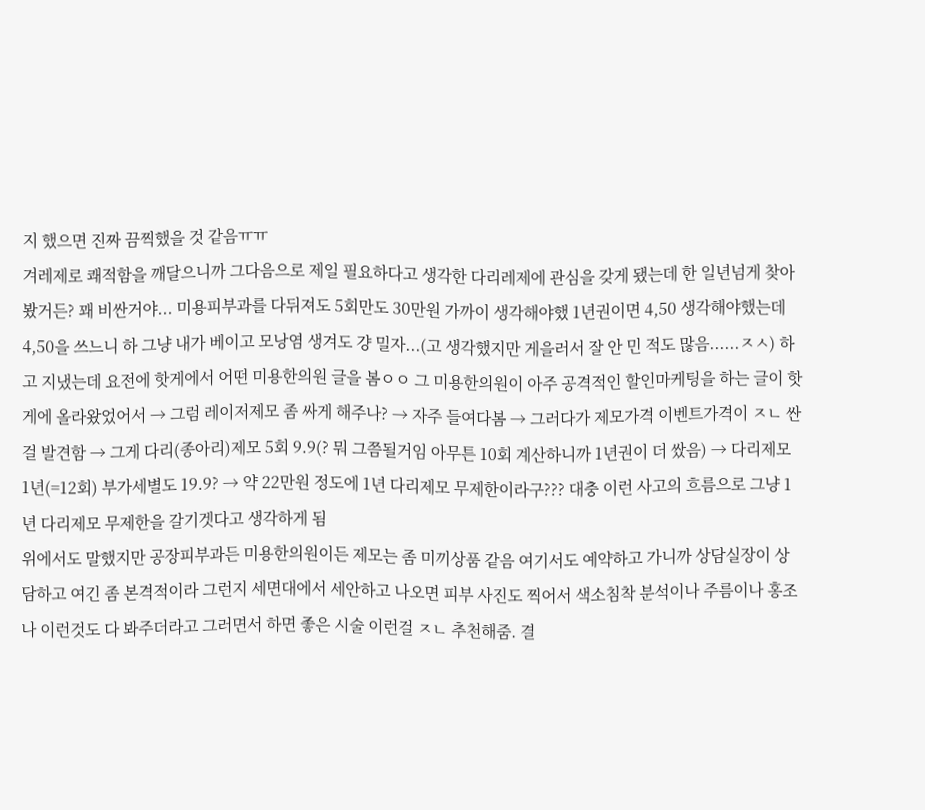지 했으면 진짜 끔찍했을 것 같음ㅠㅠ
겨레제로 쾌적함을 깨달으니까 그다음으로 제일 필요하다고 생각한 다리레제에 관심을 갖게 됐는데 한 일년넘게 찾아봤거든? 꽤 비싼거야... 미용피부과를 다뒤져도 5회만도 30만원 가까이 생각해야했 1년권이면 4,50 생각해야했는데 4,50을 쓰느니 하 그냥 내가 베이고 모낭염 생겨도 걍 밀자...(고 생각했지만 게을러서 잘 안 민 적도 많음......ㅈㅅ) 하고 지냈는데 요전에 핫게에서 어떤 미용한의원 글을 봄ㅇㅇ 그 미용한의원이 아주 공격적인 할인마케팅을 하는 글이 핫게에 올라왔었어서 → 그럼 레이저제모 좀 싸게 해주나? → 자주 들여다봄 → 그러다가 제모가격 이벤트가격이 ㅈㄴ 싼 걸 발견함 → 그게 다리(종아리)제모 5회 9.9(? 뭐 그쯤될거임 아무튼 10회 계산하니까 1년권이 더 쌌음) → 다리제모 1년(=12회) 부가세별도 19.9? → 약 22만원 정도에 1년 다리제모 무제한이라구??? 대충 이런 사고의 흐름으로 그냥 1년 다리제모 무제한을 갈기겟다고 생각하게 됨
위에서도 말했지만 공장피부과든 미용한의원이든 제모는 좀 미끼상품 같음 여기서도 예약하고 가니까 상담실장이 상담하고 여긴 좀 본격적이라 그런지 세면대에서 세안하고 나오면 피부 사진도 찍어서 색소침착 분석이나 주름이나 홍조나 이런것도 다 봐주더라고 그러면서 하면 좋은 시술 이런걸 ㅈㄴ 추천해줌. 결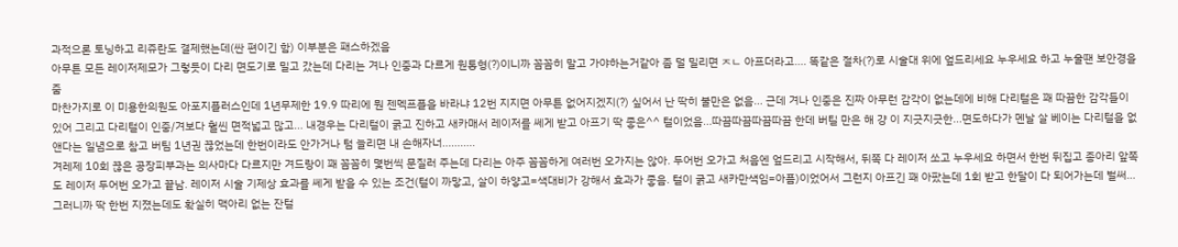과적으론 토닝하고 리쥬란도 결제했는데(싼 편이긴 함) 이부분은 패스하겠음
아무튼 모든 레이저제모가 그렇듯이 다리 면도기로 밀고 갔는데 다리는 겨나 인중과 다르게 원통형(?)이니까 꼼꼼히 말고 가야하는거같아 좀 덜 밀리면 ㅈㄴ 아프더라고.... 똑같은 절차(?)로 시술대 위에 엎드리세요 누우세요 하고 누울땐 보안경을 줌
마찬가지로 이 미용한의원도 아포지플러스인데 1년무제한 19.9 따리에 뭔 젠멕프플을 바라냐 12번 지지면 아무튼 없어지겠지(?) 싶어서 난 딱히 불만은 없음... 근데 겨나 인중은 진짜 아무런 감각이 없는데에 비해 다리털은 꽤 따끔한 감각들이 있어 그리고 다리털이 인중/겨보다 훨씬 면적넓고 많고... 내경우는 다리털이 굵고 진하고 새카매서 레이저를 쎄게 받고 아프기 딱 좋은^^ 털이었음...따끔따끔따끔따끔 한데 버틸 만은 해 걍 이 지긋지긋한...면도하다가 멘날 살 베이는 다리털을 없앤다는 일념으로 참고 버팀 1년권 끊었는데 한번이라도 안가거나 텀 늘리면 내 손해자너...........
겨레제 10회 끊은 공장피부과는 의사마다 다르지만 겨드랑이 꽤 꼼꼼히 몇번씩 문질러 주는데 다리는 아주 꼼꼼하게 여러번 오가지는 않아. 두어번 오가고 처음엔 엎드리고 시작해서, 뒤쪽 다 레이저 쏘고 누우세요 하면서 한번 뒤집고 종아리 앞쪽도 레이저 두어번 오가고 끝남. 레이저 시술 기제상 효과를 쎄게 받을 수 있는 조건(털이 까맣고, 살이 하얗고=색대비가 강해서 효과가 좋음. 털이 굵고 새카만색임=아픔)이었어서 그런지 아프긴 꽤 아팠는데 1회 받고 한달이 다 되어가는데 벌써...그러니까 딱 한번 지졌는데도 확실히 맥아리 없는 잔털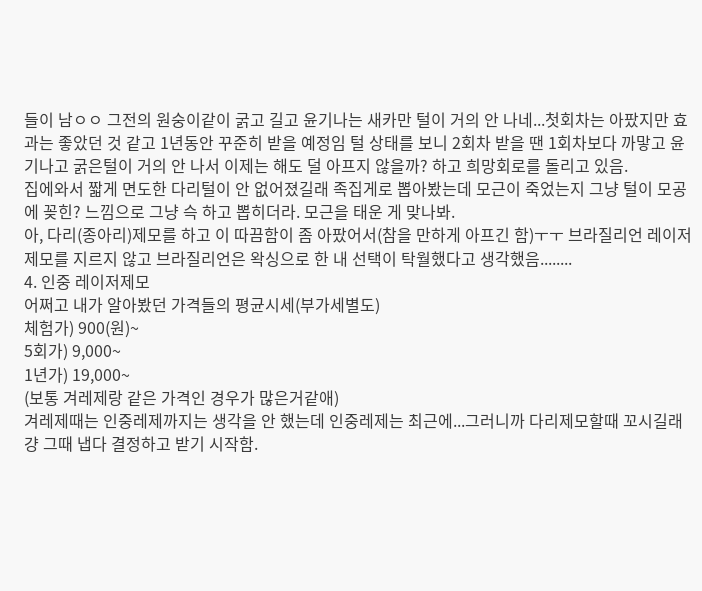들이 남ㅇㅇ 그전의 원숭이같이 굵고 길고 윤기나는 새카만 털이 거의 안 나네...첫회차는 아팠지만 효과는 좋았던 것 같고 1년동안 꾸준히 받을 예정임 털 상태를 보니 2회차 받을 땐 1회차보다 까맣고 윤기나고 굵은털이 거의 안 나서 이제는 해도 덜 아프지 않을까? 하고 희망회로를 돌리고 있음.
집에와서 짧게 면도한 다리털이 안 없어졌길래 족집게로 뽑아봤는데 모근이 죽었는지 그냥 털이 모공에 꽂힌? 느낌으로 그냥 슥 하고 뽑히더라. 모근을 태운 게 맞나봐.
아, 다리(종아리)제모를 하고 이 따끔함이 좀 아팠어서(참을 만하게 아프긴 함)ㅜㅜ 브라질리언 레이저제모를 지르지 않고 브라질리언은 왁싱으로 한 내 선택이 탁월했다고 생각했음........
4. 인중 레이저제모
어쩌고 내가 알아봤던 가격들의 평균시세(부가세별도)
체험가) 900(원)~
5회가) 9,000~
1년가) 19,000~
(보통 겨레제랑 같은 가격인 경우가 많은거같애)
겨레제때는 인중레제까지는 생각을 안 했는데 인중레제는 최근에...그러니까 다리제모할때 꼬시길래 걍 그때 냅다 결정하고 받기 시작함.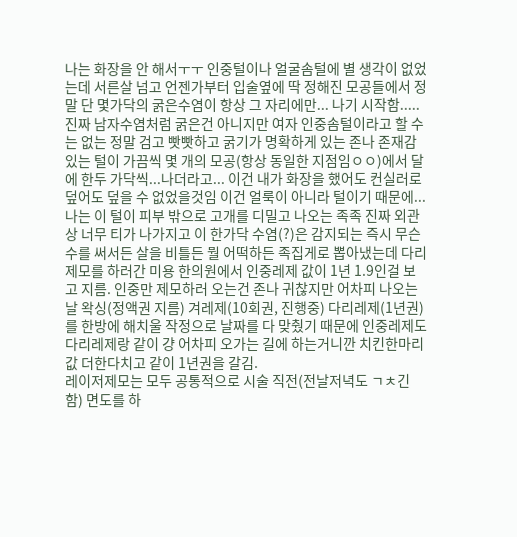나는 화장을 안 해서ㅜㅜ 인중털이나 얼굴솜털에 별 생각이 없었는데 서른살 넘고 언젠가부터 입술옆에 딱 정해진 모공들에서 정말 단 몇가닥의 굵은수염이 항상 그 자리에만... 나기 시작함.....진짜 남자수염처럼 굵은건 아니지만 여자 인중솜털이라고 할 수는 없는 정말 검고 빳빳하고 굵기가 명확하게 있는 존나 존재감 있는 털이 가끔씩 몇 개의 모공(항상 동일한 지점임ㅇㅇ)에서 달에 한두 가닥씩...나더라고... 이건 내가 화장을 했어도 컨실러로 덮어도 덮을 수 없었을것임 이건 얼룩이 아니라 털이기 때문에... 나는 이 털이 피부 밖으로 고개를 디밀고 나오는 족족 진짜 외관상 너무 티가 나가지고 이 한가닥 수염(?)은 감지되는 즉시 무슨 수를 써서든 살을 비틀든 뭘 어떡하든 족집게로 뽑아냈는데 다리제모를 하러간 미용 한의원에서 인중레제 값이 1년 1.9인걸 보고 지름. 인중만 제모하러 오는건 존나 귀찮지만 어차피 나오는 날 왁싱(정액권 지름) 겨레제(10회권, 진행중) 다리레제(1년권)를 한방에 해치울 작정으로 날짜를 다 맞췄기 때문에 인중레제도 다리레제랑 같이 걍 어차피 오가는 길에 하는거니깐 치킨한마리 값 더한다치고 같이 1년권을 갈김.
레이저제모는 모두 공통적으로 시술 직전(전날저녁도 ㄱㅊ긴 함) 면도를 하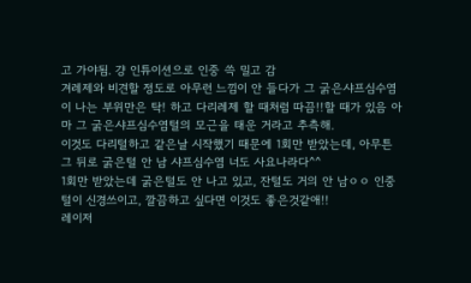고 가야됨. 걍 인튜이션으로 인중 쓱 밀고 감
겨레제와 비견할 정도로 아무런 느낌이 안 들다가 그 굵은샤프심수염이 나는 부위만은 탁! 하고 다리레제 할 때처럼 따끔!!할 때가 있음 아마 그 굵은샤프심수염털의 모근을 태운 거라고 추측해.
이것도 다리털하고 같은날 시작했기 때문에 1회만 받았는데, 아무튼 그 뒤로 굵은털 안 남 샤프심수염 너도 사요나라다^^
1회만 받았는데 굵은털도 안 나고 있고, 잔털도 거의 안 남ㅇㅇ 인중털이 신경쓰이고, 깔끔하고 싶다면 이것도 좋은것같애!!
레이저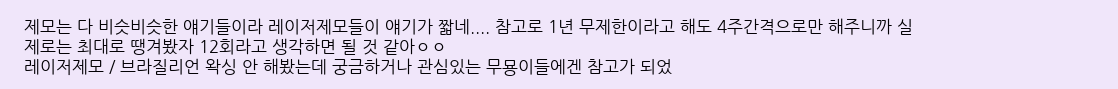제모는 다 비슷비슷한 얘기들이라 레이저제모들이 얘기가 짧네.... 참고로 1년 무제한이라고 해도 4주간격으로만 해주니까 실제로는 최대로 땡겨봤자 12회라고 생각하면 될 것 같아ㅇㅇ
레이저제모 / 브라질리언 왁싱 안 해봤는데 궁금하거나 관심있는 무묭이들에겐 참고가 되었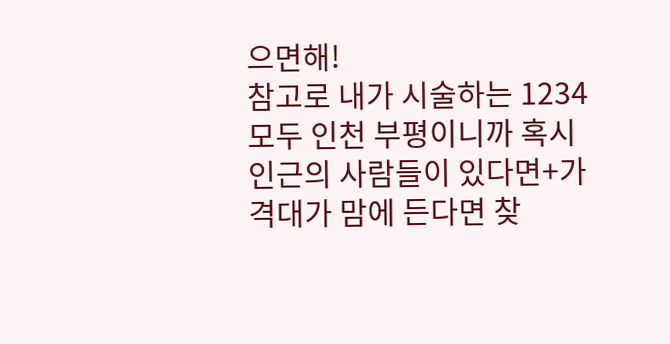으면해!
참고로 내가 시술하는 1234 모두 인천 부평이니까 혹시 인근의 사람들이 있다면+가격대가 맘에 든다면 찾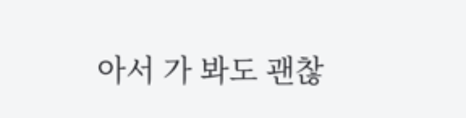아서 가 봐도 괜찮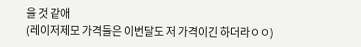을 것 같애
(레이저제모 가격들은 이번달도 저 가격이긴 하더라ㅇㅇ)